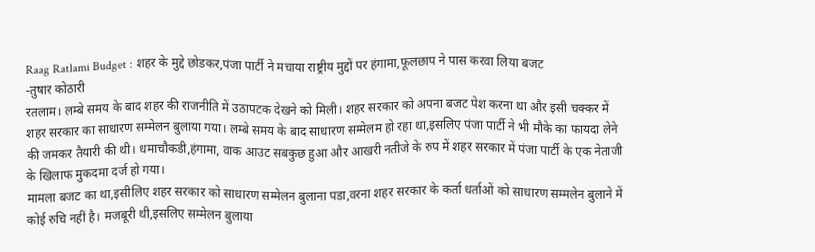Raag Ratlami Budget : शहर के मुद्दे छोडकर,पंजा पार्टी ने मचाया राष्ट्रीय मुद्दों पर हंगामा,फूलछाप ने पास करवा लिया बजट
-तुषार कोठारी
रतलाम। लम्बे समय के बाद शहर की राजनीति में उठापटक देखने को मिली। शहर सरकार को अपना बजट पेश करना था और इसी चक्कर में शहर सरकार का साधारण सम्मेलन बुलाया गया। लम्बे समय के बाद साधारण सम्मेलम हो रहा था,इसलिए पंजा पार्टी ने भी मौके का फायदा लेने की जमकर तैयारी की थी। धमाचौकडी,हंगामा, वाक आउट सबकुछ हुआ और आखरी नतीजे के रुप में शहर सरकार में पंजा पार्टी के एक नेताजी के खिलाफ मुकदमा दर्ज हो गया।
मामला बजट का था,इसीलिए शहर सरकार को साधारण सम्मेलन बुलाना पडा,वरना शहर सरकार के कर्ता धर्ताओं को साधारण सम्मलेन बुलाने में कोई रुचि नहीं है। मजबूरी थी,इसलिए सम्मेलन बुलाया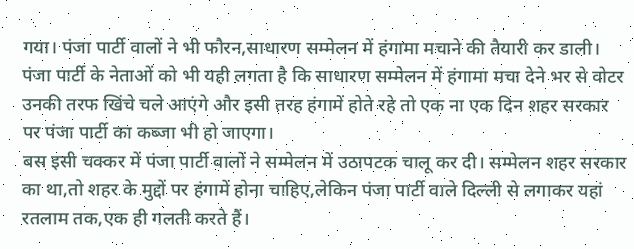गया। पंजा पार्टी वालों ने भी फौरन,साधारण सम्मेलन में हंगामा मचाने की तैयारी कर डाली। पंजा पार्टी के नेताओं को भी यही लगता है कि साधारण सम्मेलन में हंगामा मचा देने भर से वोटर उनकी तरफ खिंचे चले आएंगे और इसी तरह हंगामें होते रहे तो एक ना एक दिन शहर सरकार पर पंजा पार्टी का कब्जा भी हो जाएगा।
बस इसी चक्कर में पंजा पार्टी वालों ने सम्मेलन में उठापटक चालू कर दी। सम्मेलन शहर सरकार का था,तो शहर के मुद्दों पर हंगामें होना चाहिए,लेकिन पंजा पार्टी वाले दिल्ली से लगाकर यहां रतलाम तक,एक ही गलती करते हैं।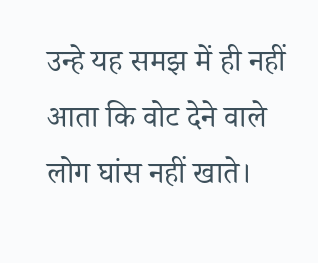उन्हे यह समझ में ही नहीं आता कि वोट देने वाले लोग घांस नहीं खाते।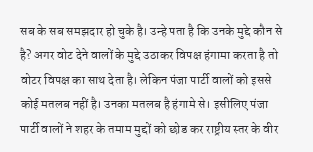सब के सब समझदार हो चुके है। उन्हे पता है कि उनके मुद्दे कौन से है? अगर वोट देने वालों के मुद्दे उठाकर विपक्ष हंगामा करता है तो वोटर विपक्ष का साथ देता है। लेकिन पंजा पार्टी वालों को इससे कोई मतलब नहीं है। उनका मतलब है हंगामे से। इसीलिए पंजा पार्टी वालों ने शहर के तमाम मुद्दों को छोड कर राष्ट्रीय स्तर के वीर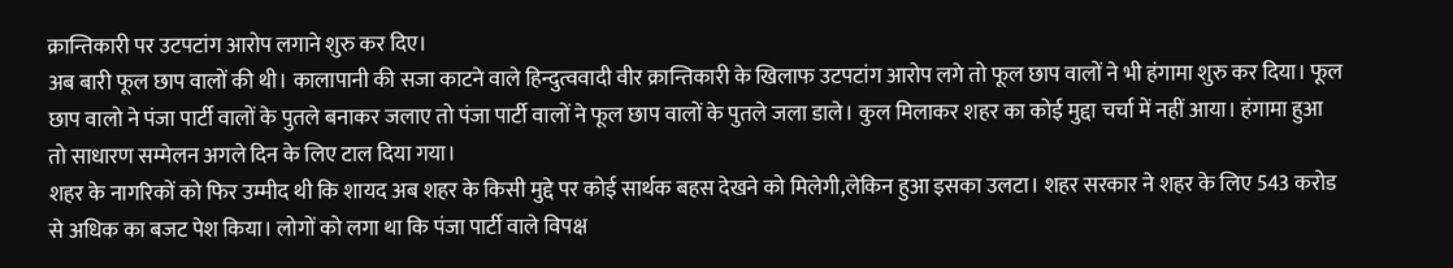क्रान्तिकारी पर उटपटांग आरोप लगाने शुरु कर दिए।
अब बारी फूल छाप वालों की थी। कालापानी की सजा काटने वाले हिन्दुत्ववादी वीर क्रान्तिकारी के खिलाफ उटपटांग आरोप लगे तो फूल छाप वालों ने भी हंगामा शुरु कर दिया। फूल छाप वालो ने पंजा पार्टी वालों के पुतले बनाकर जलाए तो पंजा पार्टी वालों ने फूल छाप वालों के पुतले जला डाले। कुल मिलाकर शहर का कोई मुद्दा चर्चा में नहीं आया। हंगामा हुआ तो साधारण सम्मेलन अगले दिन के लिए टाल दिया गया।
शहर के नागरिकों को फिर उम्मीद थी कि शायद अब शहर के किसी मुद्दे पर कोई सार्थक बहस देखने को मिलेगी,लेकिन हुआ इसका उलटा। शहर सरकार ने शहर के लिए 543 करोड से अधिक का बजट पेश किया। लोगों को लगा था कि पंजा पार्टी वाले विपक्ष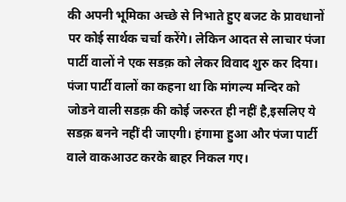की अपनी भूमिका अच्छे से निभाते हुए बजट के प्रावधानों पर कोई सार्थक चर्चा करेंगे। लेकिन आदत से लाचार पंजा पार्टी वालों ने एक सडक़ को लेकर विवाद शुरु कर दिया। पंजा पार्टी वालों का कहना था कि मांगल्य मन्दिर को जोडने वाली सडक़ की कोई जरुरत ही नहीं है,इसलिए ये सडक़ बनने नहीं दी जाएगी। हंगामा हुआ और पंजा पार्टी वाले वाकआउट करके बाहर निकल गए।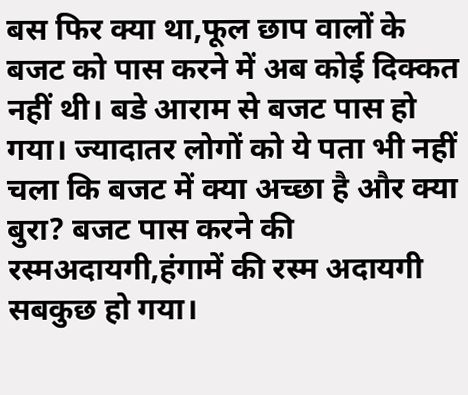बस फिर क्या था,फूल छाप वालों के बजट को पास करने में अब कोई दिक्कत नहीं थी। बडे आराम से बजट पास हो गया। ज्यादातर लोगों को ये पता भी नहीं चला कि बजट में क्या अच्छा है और क्या बुरा? बजट पास करने की रस्मअदायगी,हंगामें की रस्म अदायगी सबकुछ हो गया।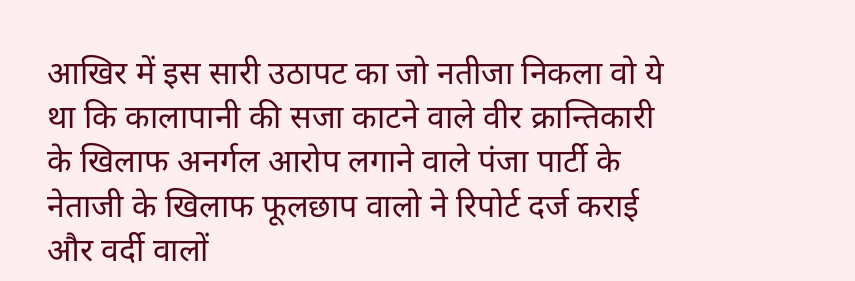आखिर में इस सारी उठापट का जो नतीजा निकला वो ये था कि कालापानी की सजा काटने वाले वीर क्रान्तिकारी के खिलाफ अनर्गल आरोप लगाने वाले पंजा पार्टी के नेताजी के खिलाफ फूलछाप वालो ने रिपोर्ट दर्ज कराई और वर्दी वालों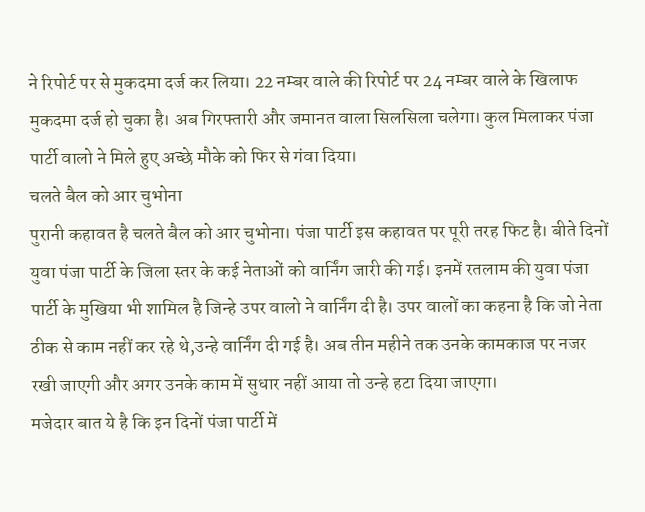ने रिपोर्ट पर से मुकदमा दर्ज कर लिया। 22 नम्बर वाले की रिपोर्ट पर 24 नम्बर वाले के खिलाफ मुकदमा दर्ज हो चुका है। अब गिरफ्तारी और जमानत वाला सिलसिला चलेगा। कुल मिलाकर पंजा पार्टी वालो ने मिले हुए अच्छे मौके को फिर से गंवा दिया।
चलते बैल को आर चुभोना
पुरानी कहावत है चलते बैल को आर चुभोना। पंजा पार्टी इस कहावत पर पूरी तरह फिट है। बीते दिनों युवा पंजा पार्टी के जिला स्तर के कई नेताओं को वार्निंग जारी की गई। इनमें रतलाम की युवा पंजा पार्टी के मुखिया भी शामिल है जिन्हे उपर वालो ने वार्निंग दी है। उपर वालों का कहना है कि जो नेता ठीक से काम नहीं कर रहे थे,उन्हे वार्निंग दी गई है। अब तीन महीने तक उनके कामकाज पर नजर रखी जाएगी और अगर उनके काम में सुधार नहीं आया तो उन्हे हटा दिया जाएगा।
मजेदार बात ये है कि इन दिनों पंजा पार्टी में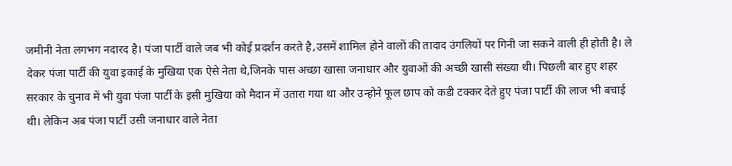जमीनी नेता लगभग नदारद है। पंजा पार्टी वाले जब भी कोई प्रदर्शन करते है,उसमें शामिल होने वालों की तादाद उंगलियों पर गिनी जा सकने वाली ही होती है। ले देकर पंजा पार्टी की युवा इकाई के मुखिया एक ऐसे नेता थे,जिनके पास अच्छा खासा जनाधार और युवाओं की अच्छी खासी संख्या थी। पिछली बार हुए शहर सरकार के चुनाव में भी युवा पंजा पार्टी के इसी मुखिया को मैदान में उतारा गया था और उन्होने फूल छाप को कडी टक्कर देते हुए पंजा पार्टी की लाज भी बचाई थी। लेकिन अब पंजा पार्टी उसी जनाधार वाले नेता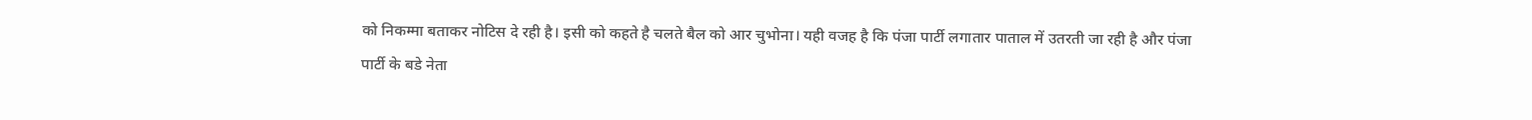को निकम्मा बताकर नोटिस दे रही है। इसी को कहते है चलते बैल को आर चुभोना। यही वजह है कि पंजा पार्टी लगातार पाताल में उतरती जा रही है और पंजा पार्टी के बडे नेता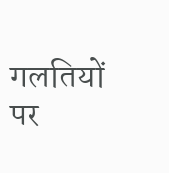गलतियों पर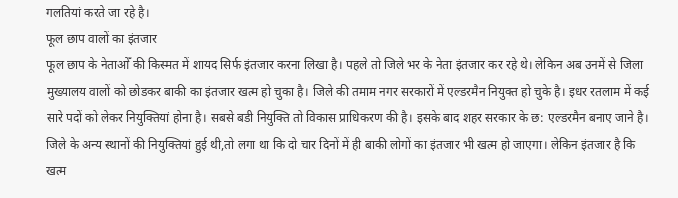गलतियां करते जा रहे है।
फूल छाप वालों का इंतजार
फूल छाप के नेताओँ की किस्मत में शायद सिर्फ इंतजार करना लिखा है। पहले तो जिले भर के नेता इंतजार कर रहे थे। लेकिन अब उनमें से जिला मुख्यालय वालों को छोडकर बाकी का इंतजार खत्म हो चुका है। जिले की तमाम नगर सरकारों में एल्डरमैन नियुक्त हो चुके है। इधर रतलाम में कई सारे पदों को लेकर नियुक्तियां होना है। सबसे बडी नियुक्ति तो विकास प्राधिकरण की है। इसके बाद शहर सरकार के छ: एल्डरमैन बनाए जाने है। जिले के अन्य स्थानों की नियुक्तियां हुई थी,तो लगा था कि दो चार दिनों में ही बाकी लोगों का इंतजार भी खत्म हो जाएगा। लेकिन इंतजार है कि खत्म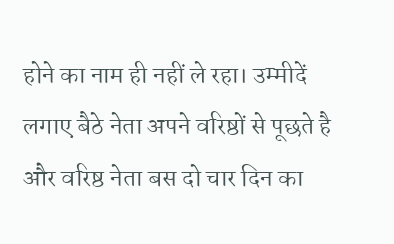होने का नाम ही नहीं ले रहा। उम्मीदें लगाए बैठे नेता अपने वरिष्ठों से पूछते है और वरिष्ठ नेता बस दो चार दिन का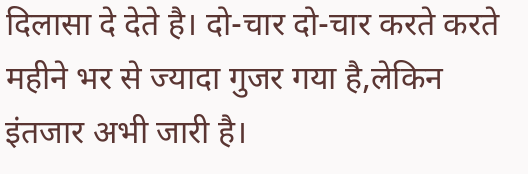दिलासा दे देते है। दो-चार दो-चार करते करते महीने भर से ज्यादा गुजर गया है,लेकिन इंतजार अभी जारी है।